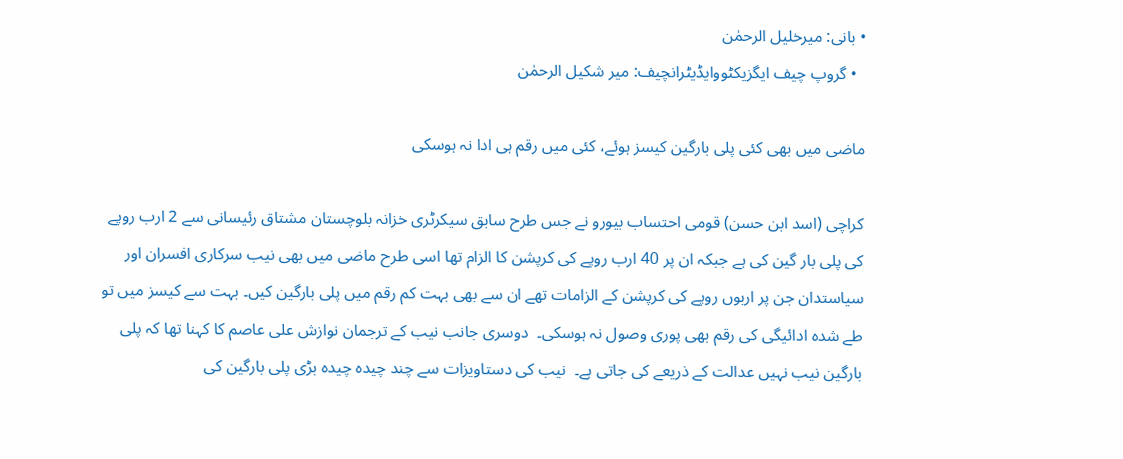• بانی: میرخلیل الرحمٰن
  • گروپ چیف ایگزیکٹووایڈیٹرانچیف: میر شکیل الرحمٰن

ماضی میں بھی کئی پلی بارگین کیسز ہوئے، کئی میں رقم ہی ادا نہ ہوسکی

کراچی (اسد ابن حسن) قومی احتساب بیورو نے جس طرح سابق سیکرٹری خزانہ بلوچستان مشتاق رئیسانی سے 2 ارب روپے کی پلی بار گین کی ہے جبکہ ان پر 40 ارب روپے کی کرپشن کا الزام تھا اسی طرح ماضی میں بھی نیب سرکاری افسران اور سیاستدان جن پر اربوں روپے کی کرپشن کے الزامات تھے ان سے بھی بہت کم رقم میں پلی بارگین کیں۔ بہت سے کیسز میں تو طے شدہ ادائیگی کی رقم بھی پوری وصول نہ ہوسکی۔  دوسری جانب نیب کے ترجمان نوازش علی عاصم کا کہنا تھا کہ پلی بارگین نیب نہیں عدالت کے ذریعے کی جاتی ہے۔  نیب کی دستاویزات سے چند چیدہ چیدہ بڑی پلی بارگین کی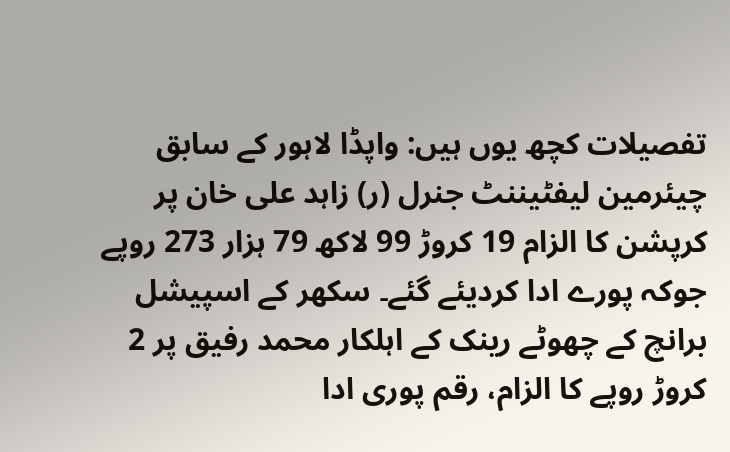تفصیلات کچھ یوں ہیں: واپڈا لاہور کے سابق چیئرمین لیفٹیننٹ جنرل (ر) زاہد علی خان پر کرپشن کا الزام 19 کروڑ 99 لاکھ 79 ہزار 273 روپے جوکہ پورے ادا کردیئے گئے۔ سکھر کے اسپیشل برانچ کے چھوٹے رینک کے اہلکار محمد رفیق پر 2 کروڑ روپے کا الزام، رقم پوری ادا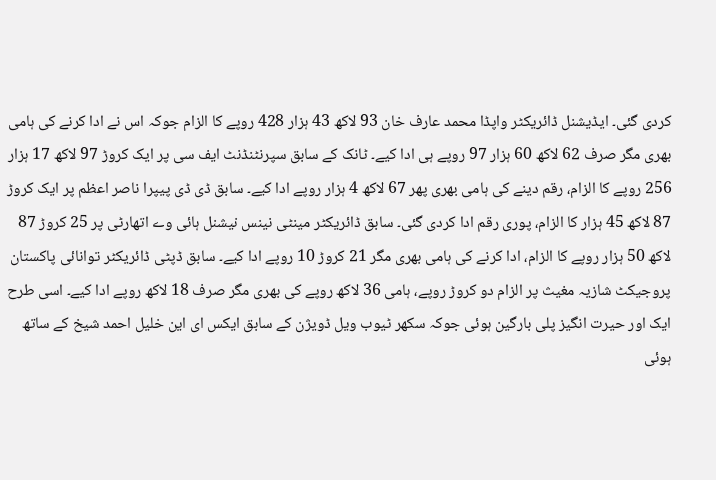کردی گئی۔ ایڈیشنل ڈائریکٹر واپڈا محمد عارف خان 93 لاکھ 43 ہزار 428 روپے کا الزام جوکہ اس نے ادا کرنے کی ہامی بھری مگر صرف 62 لاکھ 60 ہزار 97 روپے ہی ادا کیے۔ ٹانک کے سابق سپرنٹنڈنٹ ایف سی پر ایک کروڑ 97 لاکھ 17 ہزار 256 روپے کا الزام، رقم دینے کی ہامی بھری پھر 67 لاکھ 4 ہزار روپے ادا کیے۔ سابق ڈی ڈی پیپرا ناصر اعظم پر ایک کروڑ 87 لاکھ 45 ہزار کا الزام، پوری رقم ادا کردی گئی۔ سابق ڈائریکٹر مینٹی نینس نیشنل ہائی وے اتھارٹی پر 25 کروڑ 87 لاکھ 50 ہزار روپے کا الزام، ادا کرنے کی ہامی بھری مگر 21 کروڑ 10 روپے ادا کیے۔ سابق ڈپٹی ڈائریکٹر توانائی پاکستان پروجیکٹ شازیہ مغیث پر الزام دو کروڑ روپے، ہامی 36 لاکھ روپے کی بھری مگر صرف 18 لاکھ روپے ادا کیے۔ اسی طرح ایک اور حیرت انگیز پلی بارگین ہوئی جوکہ سکھر ٹیوب ویل ڈویژن کے سابق ایکس ای این خلیل احمد شیخ کے ساتھ ہوئی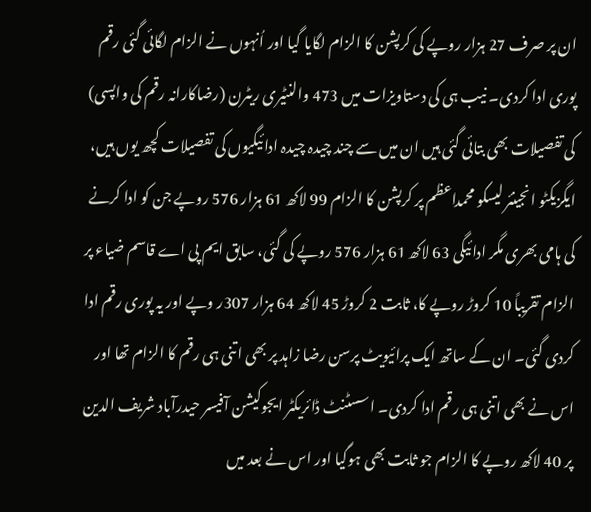ان پر صرف 27 ہزار روپے کی کرپشن کا الزام لگایا گیا اور اُنہوں نے الزام لگائی گئی رقم پوری ادا کردی۔ نیب ہی کی دستاویزات میں 473 والنٹیری ریٹرن (رضاکارانہ رقم کی واپسی) کی تفصیلات بھی بتائی گئی ہیں ان میں سے چند چیدہ چیدہ ادائیگیوں کی تفصیلات کچھ یوں ہیں، ایگزیکٹو انجینئر لیسکو محمداعظم پر کرپشن کا الزام 99 لاکھ 61 ہزار 576 روپے جن کو ادا کرنے کی ہامی بھری مگر ادائیگی 63 لاکھ 61 ہزار 576 روپے کی گئی، سابق ایم پی اے قاسم ضیاء پر الزام تقریباً 10 کروڑ روپے کا، ثابت 2 کروڑ 45 لاکھ 64 ہزار 307ر وپے اور یہ پوری رقم ادا کردی گئی۔ ان کے ساتھ ایک پرائیویٹ پرسن رضا زاہد پر بھی اتنی ہی رقم کا الزام تھا اور اس نے بھی اتنی ہی رقم ادا کردی۔ اسسٹنٹ ڈائریکٹر ایجوکیشن آفیسر حیدرآباد شریف الدین پر 40 لاکھ روپے کا الزام جو ثابت بھی ہوگیا اور اس نے بعد میں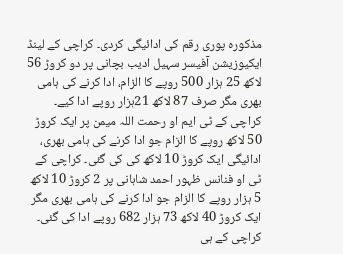مذکورہ پوری رقم کی ادائیگی کردی۔ کراچی کے لینڈ ایکیوزیشن آفیسر سہیل ادیب بچانی پر دو کروڑ 56 لاکھ 25 ہزار 500 روپے کا الزام، ادا کرنے کی ہامی بھری مگر صرف 87 لاکھ 21ہزار روپے ادا کیے۔ کراچی کے ٹی ایم او رحمت اللہ میمن پر ایک کروڑ 50 لاکھ روپے کا الزام جو ادا کرنے کی ہامی بھری، ادائیگی ایک کروڑ 10 لاکھ کی کی گئی۔ کراچی کے ٹی او فنانس ظہور احمد شاہانی پر 2 کروڑ 10 لاکھ 5 ہزار روپے کا الزام جو ادا کرنے کی ہامی بھری مگر ایک کروڑ 40 لاکھ 73 ہزار 682 روپے ادا کی گئی۔ کراچی کے ہی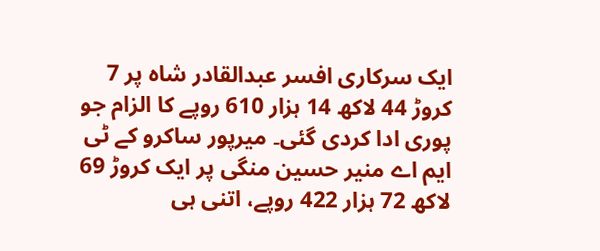ایک سرکاری افسر عبدالقادر شاہ پر 7 کروڑ 44 لاکھ 14 ہزار 610 روپے کا الزام جو پوری ادا کردی گئی۔ میرپور ساکرو کے ٹی ایم اے منیر حسین منگی پر ایک کروڑ 69 لاکھ 72 ہزار 422 روپے، اتنی ہی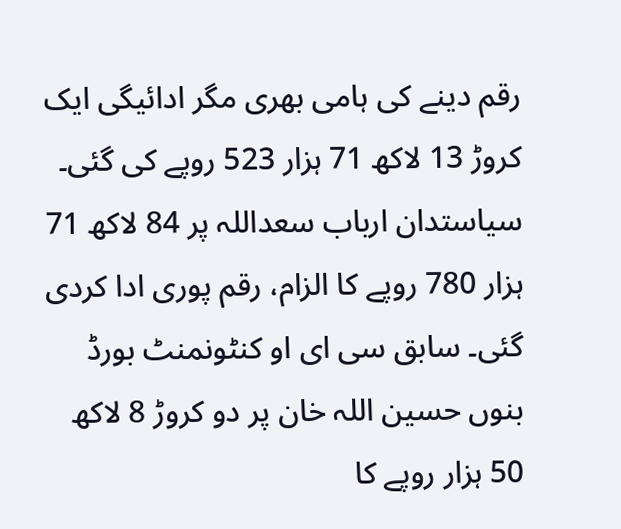رقم دینے کی ہامی بھری مگر ادائیگی ایک کروڑ 13 لاکھ 71 ہزار 523 روپے کی گئی۔ سیاستدان ارباب سعداللہ پر 84 لاکھ 71 ہزار 780 روپے کا الزام، رقم پوری ادا کردی گئی۔ سابق سی ای او کنٹونمنٹ بورڈ بنوں حسین اللہ خان پر دو کروڑ 8 لاکھ 50 ہزار روپے کا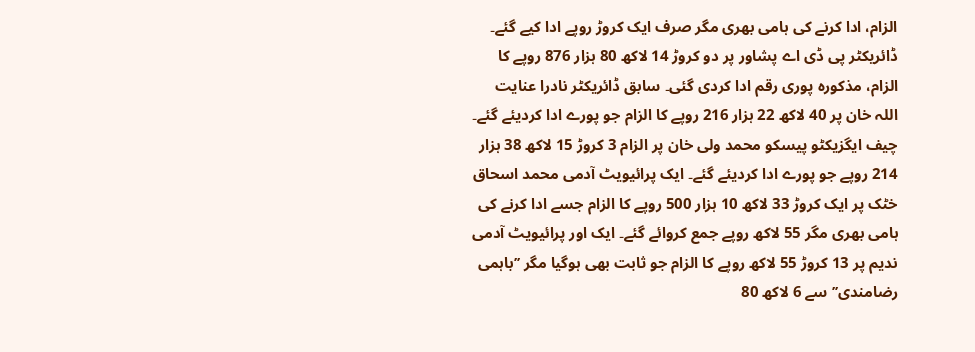الزام، ادا کرنے کی ہامی بھری مگر صرف ایک کروڑ روپے ادا کیے گئے۔ ڈائریکٹر پی ڈی اے پشاور پر دو کروڑ 14 لاکھ 80 ہزار 876 روپے کا الزام، مذکورہ پوری رقم ادا کردی گئی۔ سابق ڈائریکٹر نادرا عنایت اللہ خان پر 40 لاکھ 22 ہزار 216 روپے کا الزام جو پورے ادا کردیئے گئے۔ چیف ایگزیکٹو پیسکو محمد ولی خان پر الزام 3 کروڑ 15 لاکھ 38 ہزار 214 روپے جو پورے ادا کردیئے گئے۔ ایک پرائیویٹ آدمی محمد اسحاق خٹک پر ایک کروڑ 33 لاکھ 10 ہزار 500 روپے کا الزام جسے ادا کرنے کی ہامی بھری مگر 55 لاکھ روپے جمع کروائے گئے۔ ایک اور پرائیویٹ آدمی ندیم پر 13 کروڑ 55 لاکھ روپے کا الزام جو ثابت بھی ہوگیا مگر ʼʼباہمی رضامندیʼʼ سے 6 لاکھ 80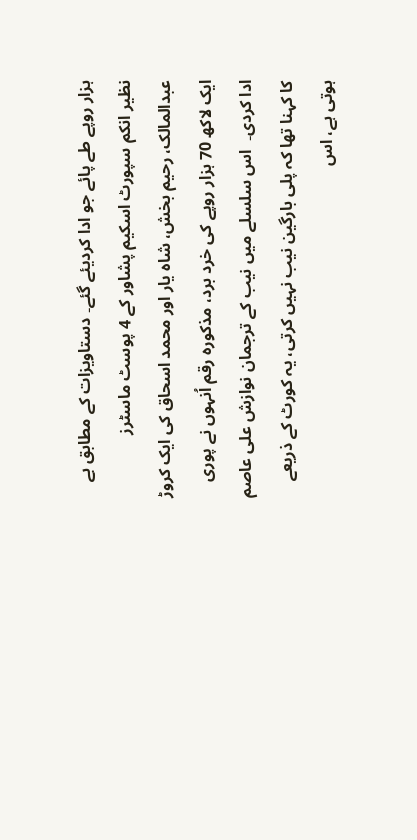ہزار روپے طے پائے جو ادا کردیئے گئے۔ دستاویزات کے مطابق بے نظیر انکم سپورٹ اسکیم پشاور کے 4 پوسٹ ماسٹرز عبدالمالک، رحیم بخش، شاہ یار اور محمد اسحاق کی ایک کروڑ ایک لاکھ 70 ہزار روپے کی خرد برد، مذکورہ رقم اُنہوں نے پوری ادا کردی۔  اس سلسلے میں نیب کے ترجمان نوازش علی عاصم کا کہنا تھا کہ پلی بارگین نیب نہیں کرتی، یہ کورٹ کے ذریعے ہوتی ہے، اس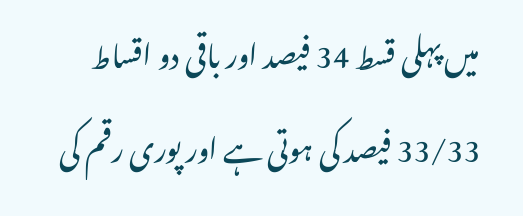میں پہلی قسط 34 فیصد اور باقی دو اقساط 33/33 فیصد کی ہوتی ہے اور پوری رقم کی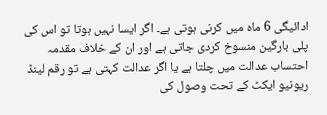ادائیگی 6 ماہ میں کرنی ہوتی ہے۔ اگر ایسا نہیں ہوتا تو اس کی پلی بارگین منسوخ کردی جاتی ہے اور ان کے خلاف مقدمہ احتساب عدالت میں چلتا ہے یا اگر عدالت کہتی ہے تو رقم لینڈ ریونیو ایکٹ کے تحت وصول کی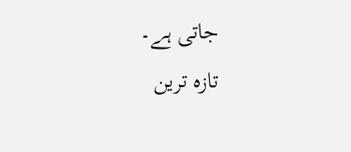جاتی ہے۔
تازہ ترین